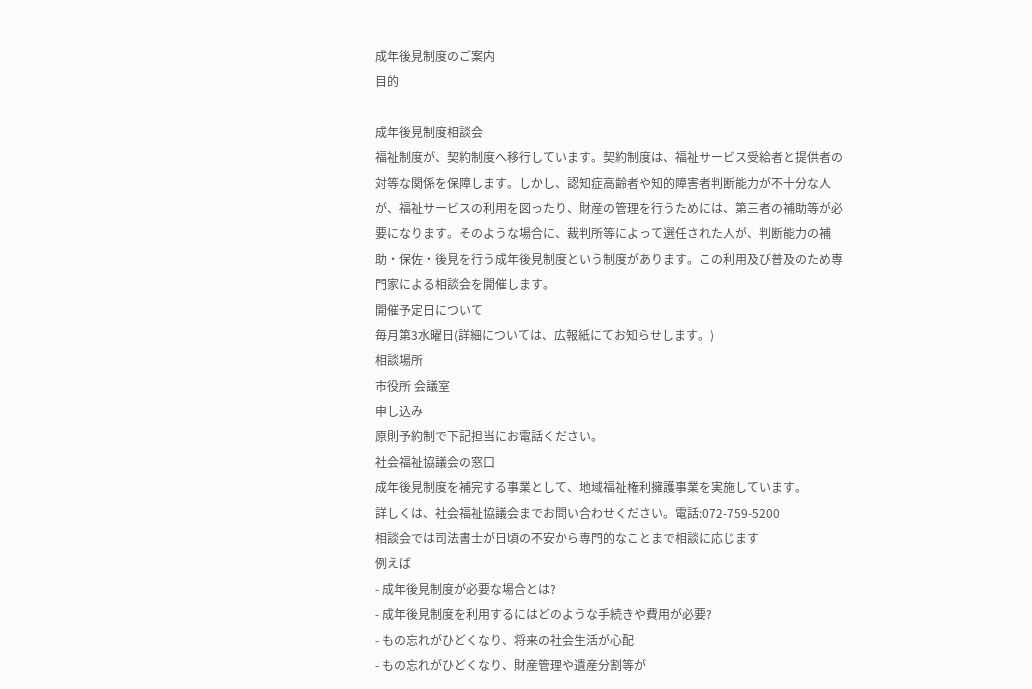成年後見制度のご案内
目的

成年後見制度相談会
福祉制度が、契約制度へ移行しています。契約制度は、福祉サービス受給者と提供者の対等な関係を保障します。しかし、認知症高齢者や知的障害者判断能力が不十分な人が、福祉サービスの利用を図ったり、財産の管理を行うためには、第三者の補助等が必要になります。そのような場合に、裁判所等によって選任された人が、判断能力の補助・保佐・後見を行う成年後見制度という制度があります。この利用及び普及のため専門家による相談会を開催します。
開催予定日について
毎月第3水曜日(詳細については、広報紙にてお知らせします。)
相談場所
市役所 会議室
申し込み
原則予約制で下記担当にお電話ください。
社会福祉協議会の窓口
成年後見制度を補完する事業として、地域福祉権利擁護事業を実施しています。
詳しくは、社会福祉協議会までお問い合わせください。電話:072-759-5200
相談会では司法書士が日頃の不安から専門的なことまで相談に応じます
例えば
- 成年後見制度が必要な場合とは?
- 成年後見制度を利用するにはどのような手続きや費用が必要?
- もの忘れがひどくなり、将来の社会生活が心配
- もの忘れがひどくなり、財産管理や遺産分割等が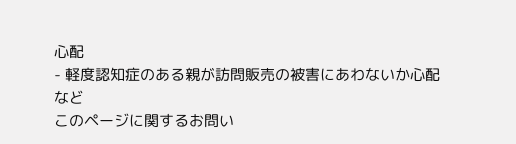心配
- 軽度認知症のある親が訪問販売の被害にあわないか心配
など
このページに関するお問い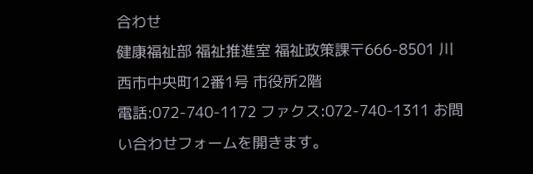合わせ
健康福祉部 福祉推進室 福祉政策課〒666-8501 川西市中央町12番1号 市役所2階
電話:072-740-1172 ファクス:072-740-1311 お問い合わせフォームを開きます。